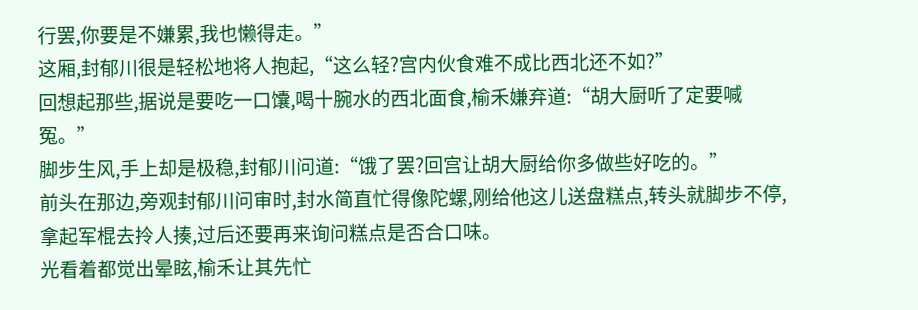行罢,你要是不嫌累,我也懒得走。”
这厢,封郁川很是轻松地将人抱起,“这么轻?宫内伙食难不成比西北还不如?”
回想起那些,据说是要吃一口馕,喝十腕水的西北面食,榆禾嫌弃道:“胡大厨听了定要喊冤。”
脚步生风,手上却是极稳,封郁川问道:“饿了罢?回宫让胡大厨给你多做些好吃的。”
前头在那边,旁观封郁川问审时,封水简直忙得像陀螺,刚给他这儿送盘糕点,转头就脚步不停,拿起军棍去拎人揍,过后还要再来询问糕点是否合口味。
光看着都觉出晕眩,榆禾让其先忙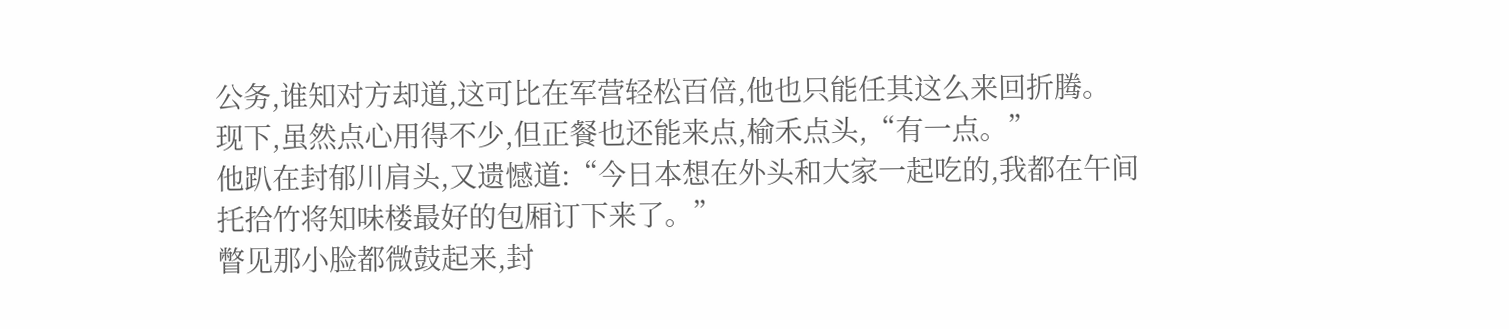公务,谁知对方却道,这可比在军营轻松百倍,他也只能任其这么来回折腾。
现下,虽然点心用得不少,但正餐也还能来点,榆禾点头,“有一点。”
他趴在封郁川肩头,又遗憾道:“今日本想在外头和大家一起吃的,我都在午间托拾竹将知味楼最好的包厢订下来了。”
瞥见那小脸都微鼓起来,封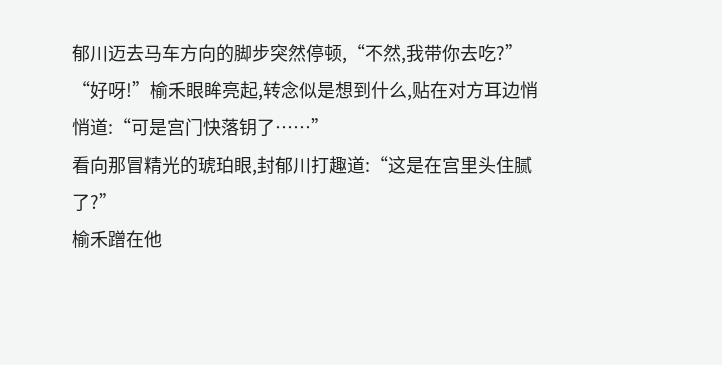郁川迈去马车方向的脚步突然停顿,“不然,我带你去吃?”
“好呀!”榆禾眼眸亮起,转念似是想到什么,贴在对方耳边悄悄道:“可是宫门快落钥了……”
看向那冒精光的琥珀眼,封郁川打趣道:“这是在宫里头住腻了?”
榆禾蹭在他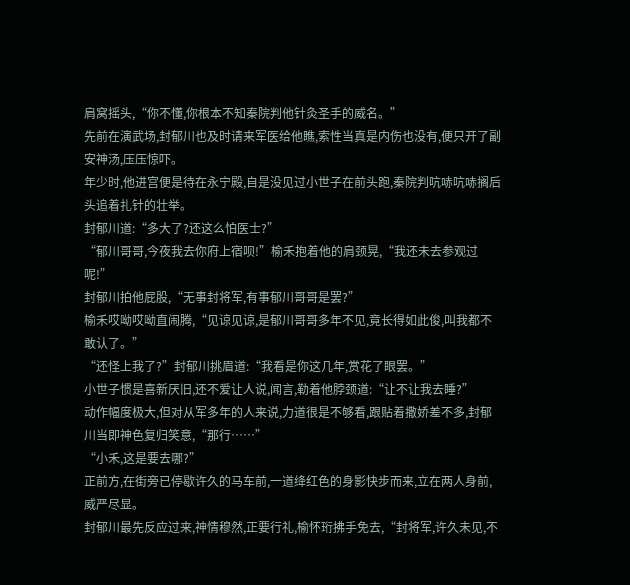肩窝摇头,“你不懂,你根本不知秦院判他针灸圣手的威名。”
先前在演武场,封郁川也及时请来军医给他瞧,索性当真是内伤也没有,便只开了副安神汤,压压惊吓。
年少时,他进宫便是待在永宁殿,自是没见过小世子在前头跑,秦院判吭哧吭哧搁后头追着扎针的壮举。
封郁川道:“多大了?还这么怕医士?”
“郁川哥哥,今夜我去你府上宿呗!”榆禾抱着他的肩颈晃,“我还未去参观过呢!”
封郁川拍他屁股,“无事封将军,有事郁川哥哥是罢?”
榆禾哎呦哎呦直闹腾,“见谅见谅,是郁川哥哥多年不见,竟长得如此俊,叫我都不敢认了。”
“还怪上我了?”封郁川挑眉道:“我看是你这几年,赏花了眼罢。”
小世子惯是喜新厌旧,还不爱让人说,闻言,勒着他脖颈道:“让不让我去睡?”
动作幅度极大,但对从军多年的人来说,力道很是不够看,跟贴着撒娇差不多,封郁川当即神色复归笑意,“那行……”
“小禾,这是要去哪?”
正前方,在街旁已停歇许久的马车前,一道绛红色的身影快步而来,立在两人身前,威严尽显。
封郁川最先反应过来,神情穆然,正要行礼,榆怀珩拂手免去,“封将军,许久未见,不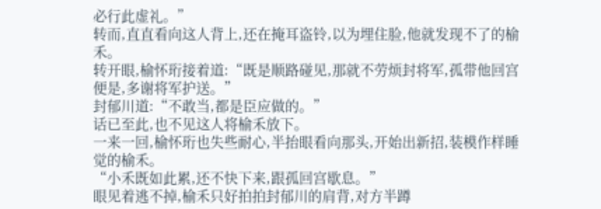必行此虚礼。”
转而,直直看向这人背上,还在掩耳盗铃,以为埋住脸,他就发现不了的榆禾。
转开眼,榆怀珩接着道:“既是顺路碰见,那就不劳烦封将军,孤带他回宫便是,多谢将军护送。”
封郁川道:“不敢当,都是臣应做的。”
话已至此,也不见这人将榆禾放下。
一来一回,榆怀珩也失些耐心,半抬眼看向那头,开始出新招,装模作样睡觉的榆禾。
“小禾既如此累,还不快下来,跟孤回宫歇息。”
眼见着逃不掉,榆禾只好拍拍封郁川的肩背,对方半蹲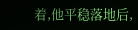着,他平稳落地后,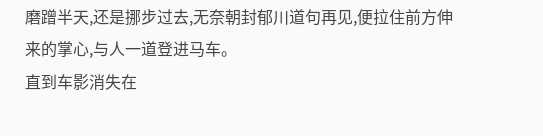磨蹭半天,还是挪步过去,无奈朝封郁川道句再见,便拉住前方伸来的掌心,与人一道登进马车。
直到车影消失在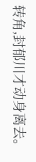转角,封郁川才动身离去。